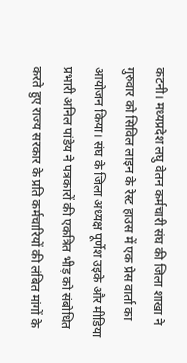कटनी। मध्यप्रदेश लघु वेतन कर्मचारी संघ की जिला शाखा ने गुरुवार को सिविल लाइन के रेस्ट हाउस में एक प्रेस वार्ता का आयोजन किया। संघ के जिला अध्यक्ष पूर्णेश उइके और मीडिया प्रभारी अनिल पांडेय ने पत्रकारों की एकत्रित भीड़ को संबोधित करते हुए राज्य सरकार के प्रति कर्मचारियों की लंबित मांगों के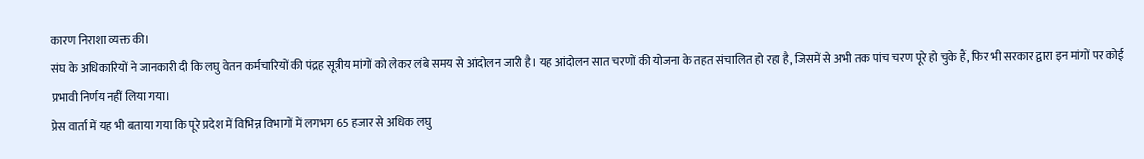कारण निराशा व्यक्त की।
संघ के अधिकारियों ने जानकारी दी कि लघु वेतन कर्मचारियों की पंद्रह सूत्रीय मांगों को लेकर लंबे समय से आंदोलन जारी है। यह आंदोलन सात चरणों की योजना के तहत संचालित हो रहा है, जिसमें से अभी तक पांच चरण पूरे हो चुके हैं, फिर भी सरकार द्वारा इन मांगों पर कोई प्रभावी निर्णय नहीं लिया गया।
प्रेस वार्ता में यह भी बताया गया कि पूरे प्रदेश में विभिन्न विभागों में लगभग 65 हजार से अधिक लघु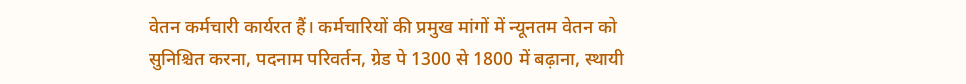वेतन कर्मचारी कार्यरत हैं। कर्मचारियों की प्रमुख मांगों में न्यूनतम वेतन को सुनिश्चित करना, पदनाम परिवर्तन, ग्रेड पे 1300 से 1800 में बढ़ाना, स्थायी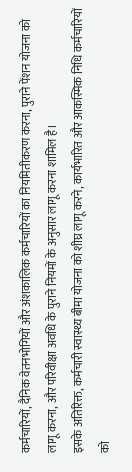कर्मचारियों, दैनिक वेतनभोगियों और अंशकालिक कर्मचारियों का नियमितीकरण करना, पुराने पेंशन योजना को लागू करना, और परिवीक्षा अवधि के पुराने नियमों के अनुसार लागू करना शामिल है।
इसके अतिरिक्त, कर्मचारी स्वास्थ्य बीमा योजना को शीघ्र लागू करने, कार्यभारित और आकस्मिक निधि कर्मचारियों को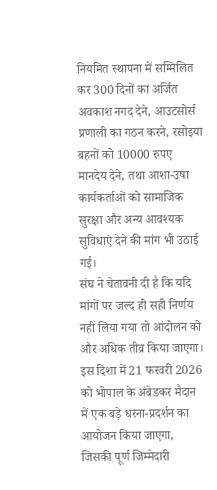नियमित स्थापना में सम्मिलित कर 300 दिनों का अर्जित अवकाश नगद देने, आउटसोर्स प्रणाली का गठन करने, रसोइया बहनों को 10000 रुपए मानदेय देने, तथा आशा-उषा कार्यकर्ताओं को सामाजिक सुरक्षा और अन्य आवश्यक सुविधाएं देने की मांग भी उठाई गई।
संघ ने चेतावनी दी है कि यदि मांगों पर जल्द ही सही निर्णय नहीं लिया गया तो आंदोलन को और अधिक तीव्र किया जाएगा। इस दिशा में 21 फरवरी 2026 को भोपाल के अंबेडकर मैदान में एक बड़े धरना-प्रदर्शन का आयोजन किया जाएगा, जिसकी पूर्ण जिम्मेदारी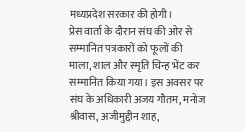मध्यप्रदेश सरकार की होगी।
प्रेस वार्ता के दौरान संघ की ओर से सम्मानित पत्रकारों को फूलों की माला, शाल और स्मृति चिन्ह भेंट कर सम्मानित किया गया। इस अवसर पर संघ के अधिकारी अजय गौतम, मनोज श्रीवास, अजीमुद्दीन शाह,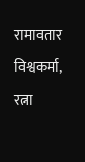रामावतार विश्वकर्मा, रत्ना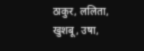ठाकुर, ललिता, खुशबू, उषा,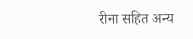रीना सहित अन्य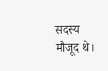सदस्य मौजूद थे।